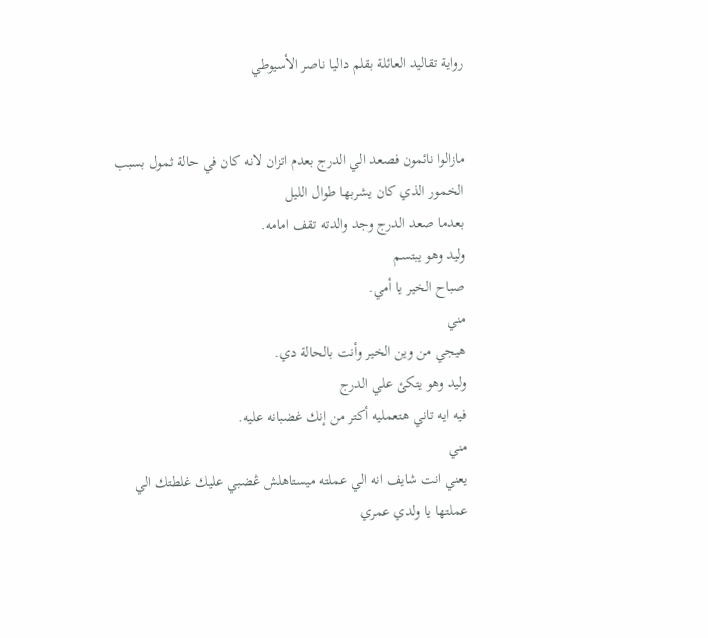رواية تقاليد العائلة بقلم داليا ناصر الأسيوطي


مازالوا نائمون فصعد الي الدرج بعدم اتزان لانه كان في حالة ثمول بسبب الخمور الذي كان يشربها طوال الليل
بعدما صعد الدرج وجد والدته تقف امامه.
وليد وهو يبتسم
صباح الخير يا أمي.
مني
هيجي من وين الخير وأنت بالحالة دي.
وليد وهو يتكئ علي الدرج
فيه ايه تاني هتعمليه أكتر من إنك غضبانه عليه.
مني
يعني انت شايف انه الي عملته ميستاهلش ڠضبي عليك غلطتك الي عملتها يا ولدي عمري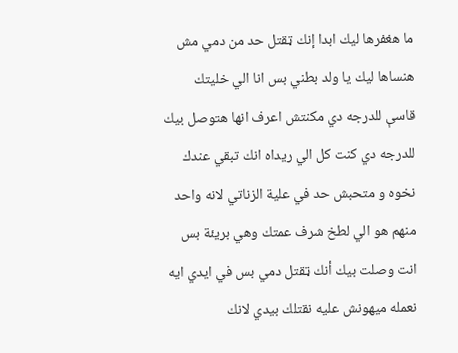ما هغفرها ليك ابدا إنك ټقتل حد من دمي مش هنساها ليك يا ولد بطني بس انا الي خليتك قاسې للدرجه دي مكنتش اعرف انها هتوصل بيك للدرجه دي كنت كل الي ريداه انك تبقي عندك نخوه و متحبش حد في علية الزناتي لانه واحد منهم هو الي لطخ شرف عمتك وهي بريئة بس انت وصلت بيك أنك ټقتل دمي بس في ايدي ايه نعمله ميهونش عليه نقتلك بيدي لانك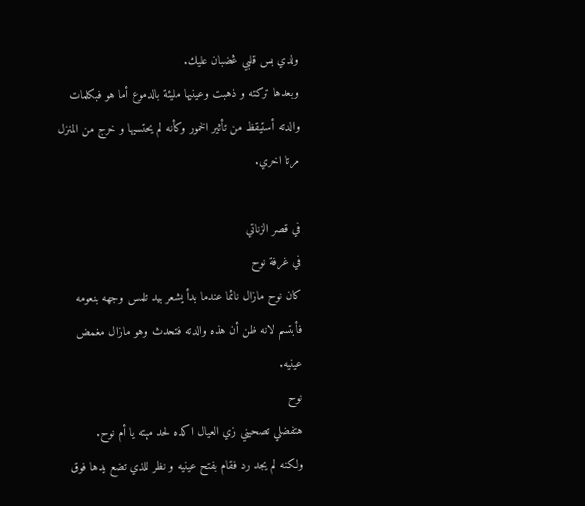ولدي بس قلبي ڠضبان عليك.
وبعدها تركته و ذهبت وعينيها مليئة بالدموع أما هو فبكلمات والدته أستيقظ من تأثير الخمور وكأنه لم يحتسيها و خرج من المنزل مرتا اخري.

في قصر الزناتي
في غرفة نوح
كان نوح مازال نائما عندما بدأ يشعر بيد تلمس وجهه بنعومه فأبتسم لانه ظن أن هذه والدته فتحدث وهو مازال مغمض عينيه.
نوح
هتفضلي تصحيني زي العيال اكده لحد مېته يا أم نوح.
ولكنه لم يجد رد فقام بفتح عينيه و نظر للذي تضع يدها فوق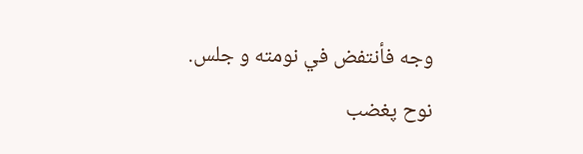وجه فأنتفض في نومته و جلس.
نوح پغضب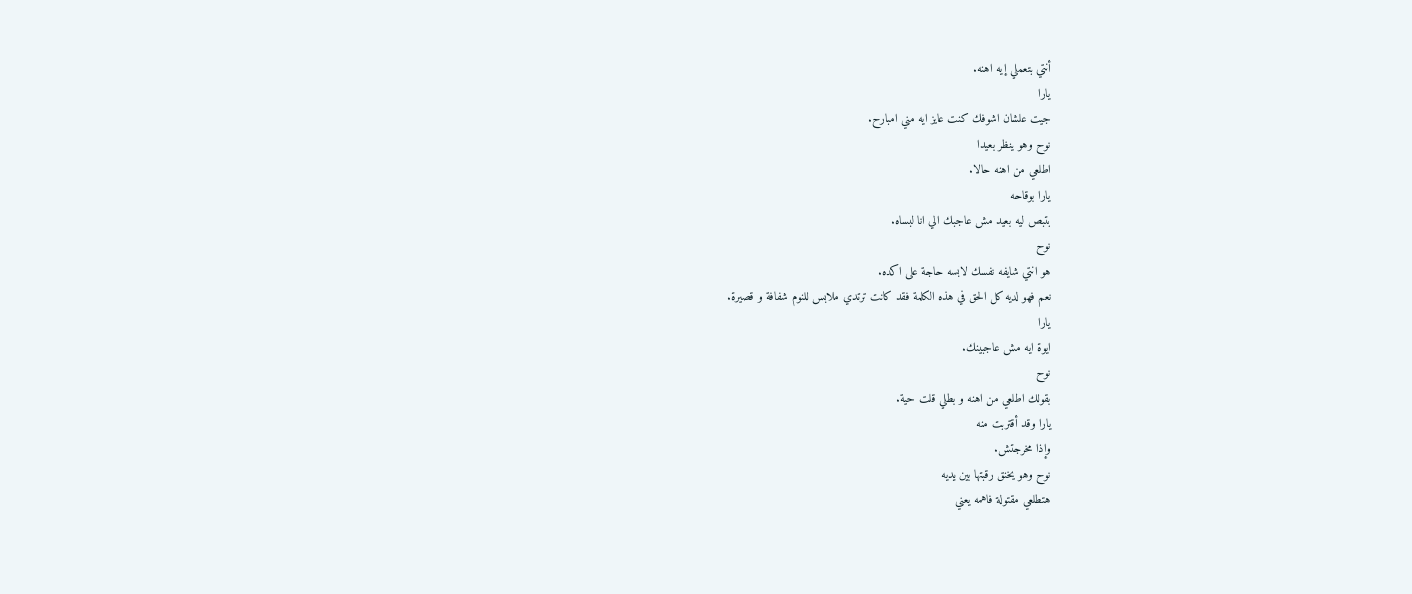أنتي بتعملي إيه اهنه.
يارا
جيت علشان اشوفك كنت عايز ايه مني امبارح.
نوح وهو ينظر بعيدا
اطلعي من اهنه حالا.
يارا بوقاحه
بتبص ليه بعيد مش عاجبك الي انا لبساه.
نوح
هو انتي شايفه نفسك لابسه حاجة على اكده.
نعم فهو لديه كل الحق في هذه الكلمة فقد كانت ترتدي ملابس للنوم شفافة و قصيرة.
يارا
ايوة ايه مش عاجبينك.
نوح
بقولك اطلعي من اهنه و بطلي قلت حية.
يارا وقد أقتربت منه
وإذا مخرجتش.
نوح وهو يخنق رقبتها بين يديه
هتطلعي مقتولة فاهمه يعني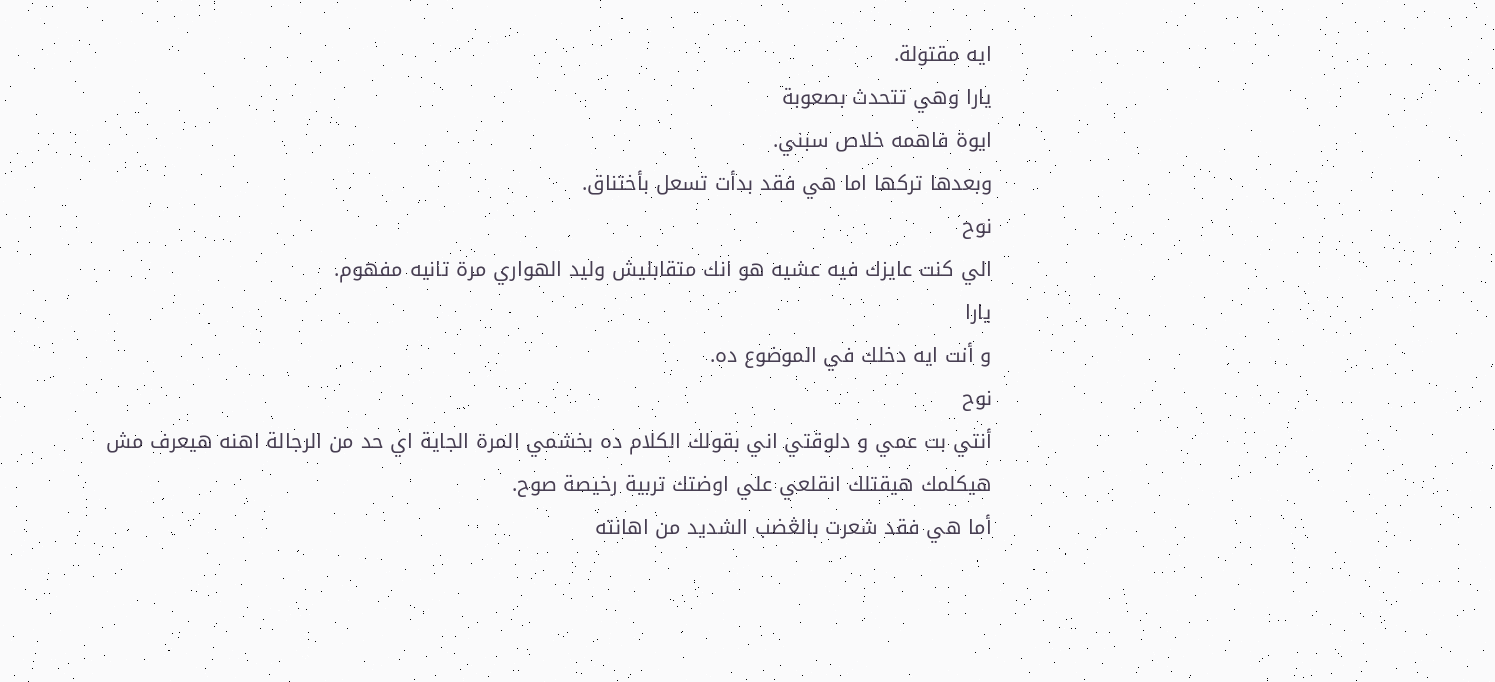ايه مقتولة.
يارا وهي تتحدث بصعوبة
ايوة فاهمه خلاص سبني.
وبعدها تركها اما هي فقد بدأت تسعل بأختناق.
نوح
الي كنت عايزك فيه عشيه هو انك متقابليش وليد الهواري مرة تانيه مفهوم.
يارا
و أنت ايه دخلك في الموضوع ده.
نوح
أنتي بت عمي و دلوقتي اني بقولك الكلام ده بخشمي المرة الجاية اي حد من الرجالة اهنه هيعرف مش هيكلمك هيقتلك انقلعي علي اوضتك تربية رخيصة صوح.
أما هي فقد شعرت بالڠضب الشديد من اهانته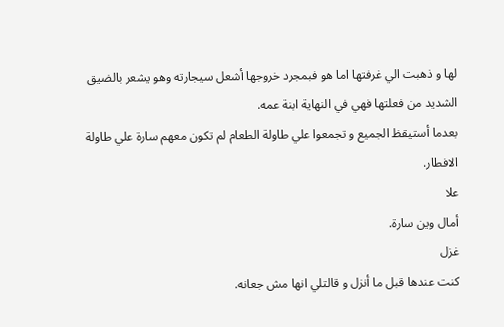لها و ذهبت الي غرفتها اما هو فبمجرد خروجها أشعل سيجارته وهو يشعر بالضيق الشديد من فعلتها فهي في النهاية ابنة عمه.
بعدما أستيقظ الجميع و تجمعوا علي طاولة الطعام لم تكون معهم سارة علي طاولة الافطار.
علا
أمال وين سارة.
غزل
كنت عندها قبل ما أنزل و قالتلي انها مش جعانه.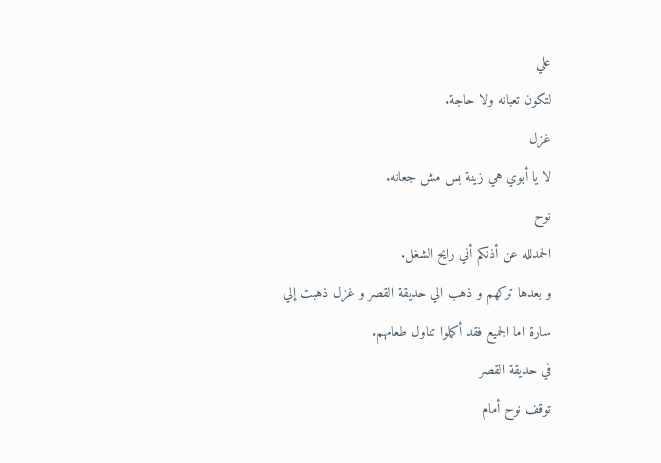علي
لتكون تعبانه ولا حاجة.
غزل
لا يا أبوي هي زينة بس مش جعانه.
نوح
الحمدلله عن أذنكم أني رايح الشغل.
و بعدها تركهم و ذهب الي حديقة القصر و غزل ذهبت إلي سارة اما الجميع فقد أكملوا تناول طعامهم.
في حديقة القصر
توقف نوح أمام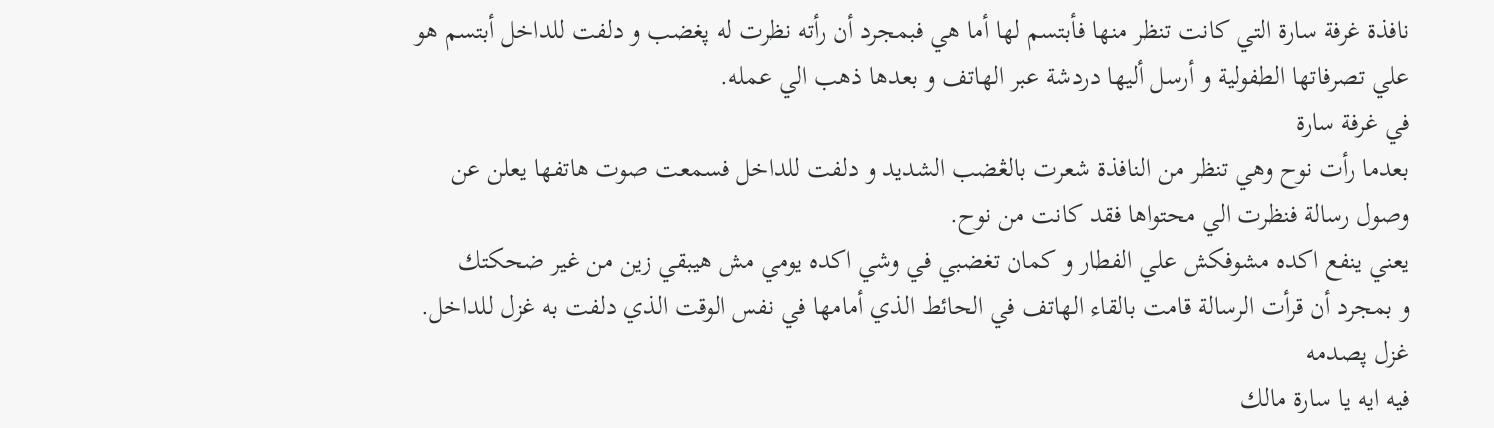نافذة غرفة سارة التي كانت تنظر منها فأبتسم لها أما هي فبمجرد أن رأته نظرت له پغضب و دلفت للداخل أبتسم هو علي تصرفاتها الطفولية و أرسل أليها دردشة عبر الهاتف و بعدها ذهب الي عمله.
في غرفة سارة
بعدما رأت نوح وهي تنظر من النافذة شعرت بالڠضب الشديد و دلفت للداخل فسمعت صوت هاتفها يعلن عن وصول رسالة فنظرت الي محتواها فقد كانت من نوح.
يعني ينفع اكده مشوفكش علي الفطار و كمان تغضبي في وشي اكده يومي مش هيبقي زين من غير ضحكتك
و بمجرد أن قرأت الرسالة قامت بالقاء الهاتف في الحائط الذي أمامها في نفس الوقت الذي دلفت به غزل للداخل.
غزل پصدمه
فيه ايه يا سارة مالك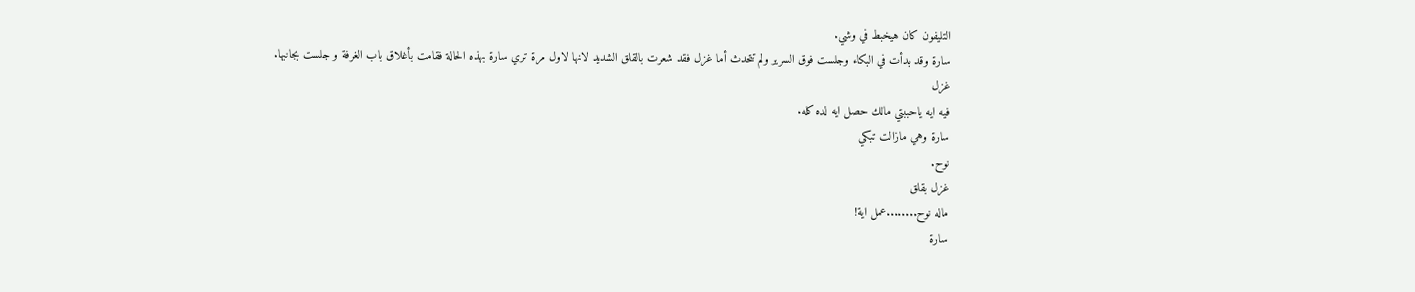التليفون كان هيخبط في وشي.
سارة وقد بدأت في البكاء وجلست فوق السرير ولم تتحدث أما غزل فقد شعرت بالقلق الشديد لانها لاول مرة تري سارة بهذه الحالة فقامت بأغلاق باب الغرفة و جلست بجانبها.
غزل
فيه ايه ياحببتي مالك حصل ايه لده كله.
سارة وهي مازالت تبكي
نوح.
غزل بقلق
ماله نوح........عمل اية!
سارة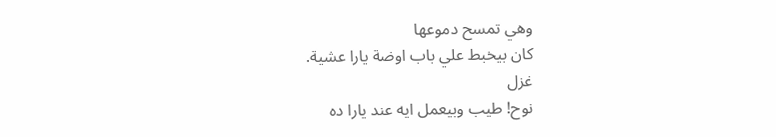وهي تمسح دموعها
كان بيخبط علي باب اوضة يارا عشية.
غزل
نوح! طيب وبيعمل ايه عند يارا ده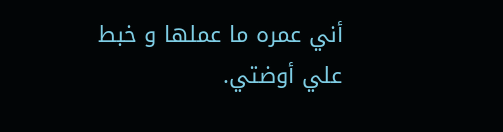أني عمره ما عملها و خبط علي أوضتي.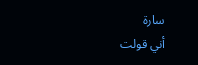سارة
أني قولت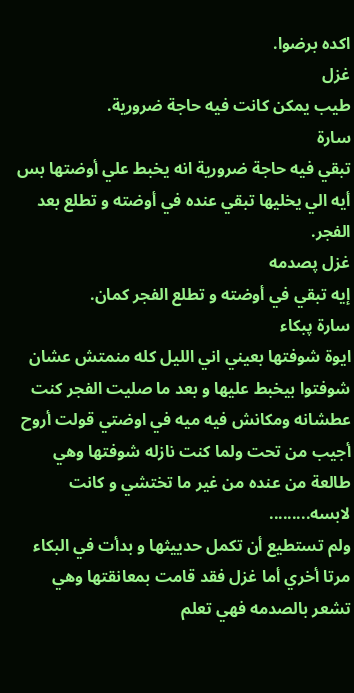اكده برضوا.
غزل
طيب يمكن كانت فيه حاجة ضرورية.
سارة
تبقي فيه حاجة ضرورية انه يخبط علي أوضتها بس أيه الي يخليها تبقي عنده في أوضته و تطلع بعد الفجر.
غزل پصدمه
إيه تبقي في أوضته و تطلع الفجر كمان.
سارة پبكاء
ايوة شوفتها بعيني اني الليل كله منمتش عشان شوفتوا بيخبط عليها و بعد ما صليت الفجر كنت عطشانه ومكانش فيه ميه في اوضتي قولت أروح أجيب من تحت ولما كنت نازله شوفتها وهي طالعة من عنده من غير ما تختشي و كانت لابسه.........
ولم تستطيع أن تكمل حدييثها و بدأت في البكاء مرتا أخري أما غزل فقد قامت بمعانقتها وهي تشعر بالصدمه فهي تعلم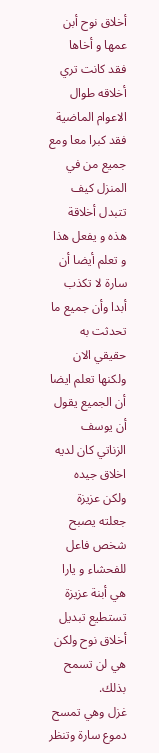أخلاق نوح أبن عمها و أخاها فقد كانت تري أخلاقه طوال الاعوام الماضية فقد كبرا معا ومع جميع من في المنزل كيف تتبدل أخلاقة هذه و يفعل هذا و تعلم أيضا أن سارة لا تكذب أبدا وأن جميع ما تحدثت به حقيقي الان ولكنها تعلم ايضا أن الجميع يقول أن يوسف الزناتي كان لديه اخلاق جيده ولكن عزيزة جعلته يصبح شخص فاعل للفحشاء و يارا هي أبنة عزيزة تستطيع تبديل أخلاق نوح ولكن هي لن تسمح بذلك.
غزل وهي تمسح دموع سارة وتنظر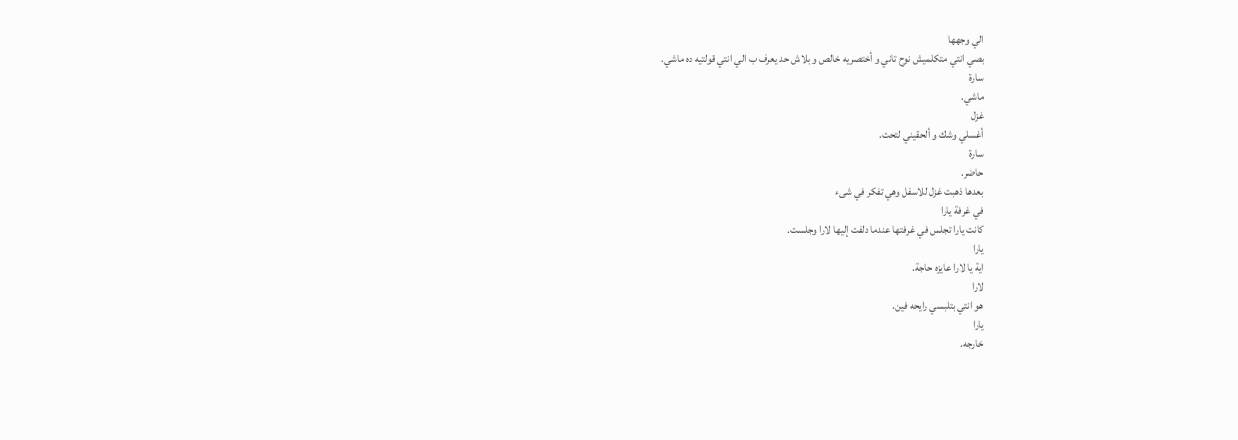الي وجهها
بصي انتي متكلميش نوح تاني و أختصريه خالص و بلاش حد يعرف ب الي انتي قولتيه ده ماشي.
سارة
ماشي.
غزل
أغسلي وشك و ألحقيني لتحت.
سارة
حاضر.
بعدها ذهبت غزل للاسفل وهي تفكر في شىء
في غرفة يارا
كانت يارا تجلس في غرفتها عندما دلفت إليها لارا وجلست.
يارا
اية يا لارا عايزه حاجة.
لارا
هو انتي بتلبسي رايحه فين.
يارا
خارجه.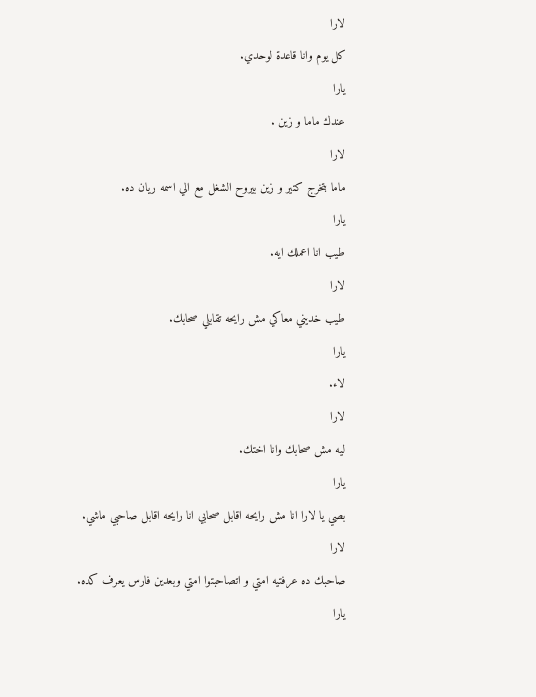لارا
كل يوم وانا قاعدة لوحدي.
يارا
عندك ماما و زين .
لارا
ماما بتخرج كتير و زين بيروح الشغل مع الي اسمه ريان ده.
يارا
طيب انا اعملك ايه.
لارا
طيب خديني معاكي مش رايحه تقابلي صحابك.
يارا
لاء.
لارا
ليه مش صحابك وانا اختك.
يارا
بصي يا لارا انا مش رايحه اقابل صحابي انا رايحه اقابل صاحبي ماشي.
لارا
صاحبك ده عرفتيه امتي و اتصاحبتوا امتي وبعدين فارس يعرف كده.
يارا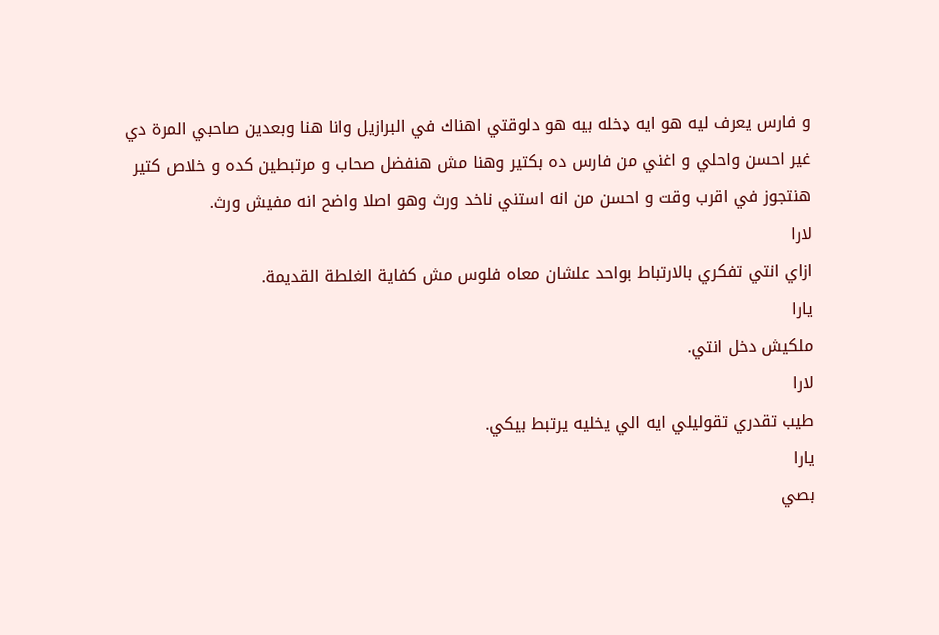و فارس يعرف ليه هو ايه ډخله بيه هو دلوقتي اهناك في البرازيل وانا هنا وبعدين صاحبي المرة دي غير احسن واحلي و اغني من فارس ده بكتير وهنا مش هنفضل صحاب و مرتبطين كده و خلاص كتير هنتجوز في اقرب وقت و احسن من انه استني ناخد ورث وهو اصلا واضح انه مفيش ورث.
لارا
ازاي انتي تفكري بالارتباط بواحد علشان معاه فلوس مش كفاية الغلطة القديمة.
يارا
ملكيش دخل انتي.
لارا
طيب تقدري تقوليلي ايه الي يخليه يرتبط بيكي.
يارا
بصي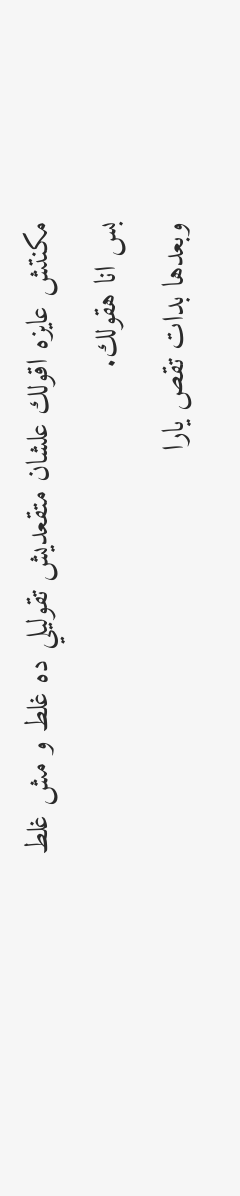مكنتش عايزه اقولك علشان متقعديش تقوليلي ده غلط و مش غلط بس انا هقولك.
وبعدها بدات تقص يارا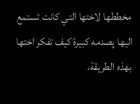مخططها لاختها التي كانت تستمع اليها پصدمه كبيرة كيف تفكر اختها بهذه الطريقة.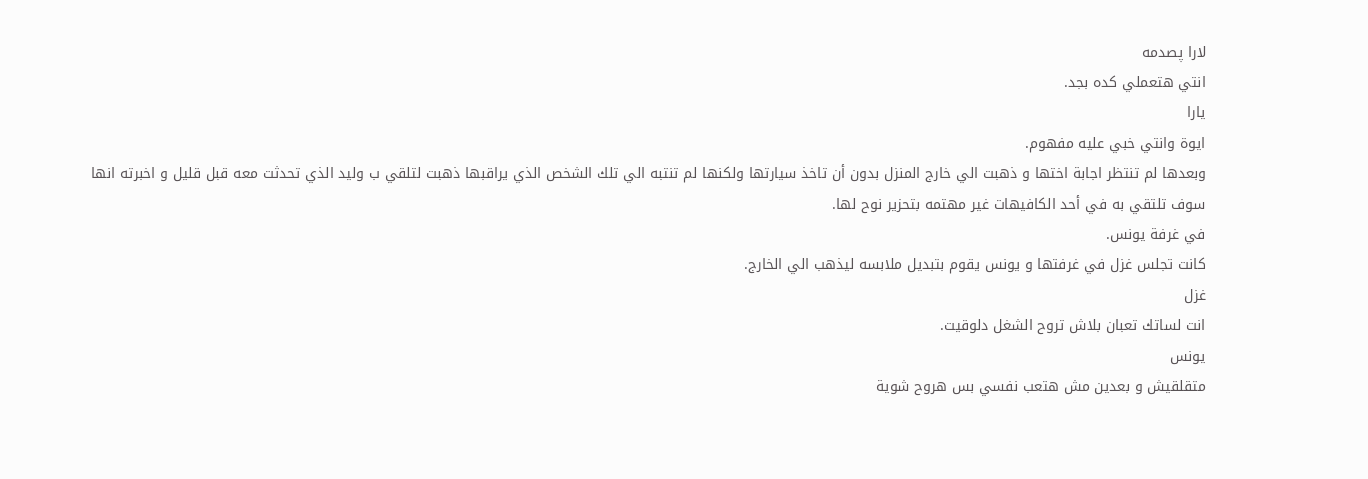لارا پصدمه
انتي هتعملي كده بجد.
يارا
ايوة وانتي خبي عليه مفهوم.
وبعدها لم تنتظر اجابة اختها و ذهبت الي خارج المنزل بدون أن تاخذ سيارتها ولكنها لم تنتبه الي تلك الشخص الذي يراقبها ذهبت لتلقي ب وليد الذي تحدثت معه قبل قليل و اخبرته انها سوف تلتقي به في أحد الكافيهات غير مهتمه بتحزير نوح لها.
في غرفة يونس.
كانت تجلس غزل في غرفتها و يونس يقوم بتبديل ملابسه ليذهب الي الخارج.
غزل
انت لساتك تعبان بلاش تروح الشغل دلوقيت.
يونس
متقلقيش و بعدين مش هتعب نفسي بس هروح شوية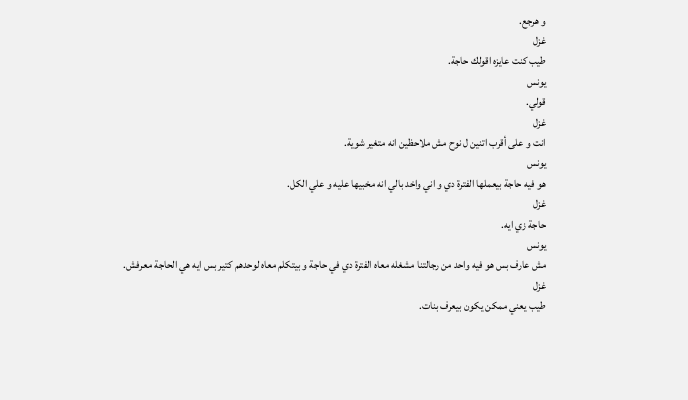و هرجع.
غزل
طيب كنت عايزه اقولك حاجة.
يونس
قولي.
غزل
انت و على أقرب اتنين ل نوح مش ملاحظين انه متغير شوية.
يونس
هو فيه حاجة بيعملها الفترة دي و اني واخد بالي انه مخبيها عليه و علي الكل.
غزل
حاجة زي ايه.
يونس
مش عارف بس هو فيه واحد من رجالتنا مشغله معاه الفترة دي في حاجة و بيتكلم معاه لوحدهم كتير بس ايه هي الحاجة معرفش.
غزل
طيب يعني ممكن يكون بيعرف بنات.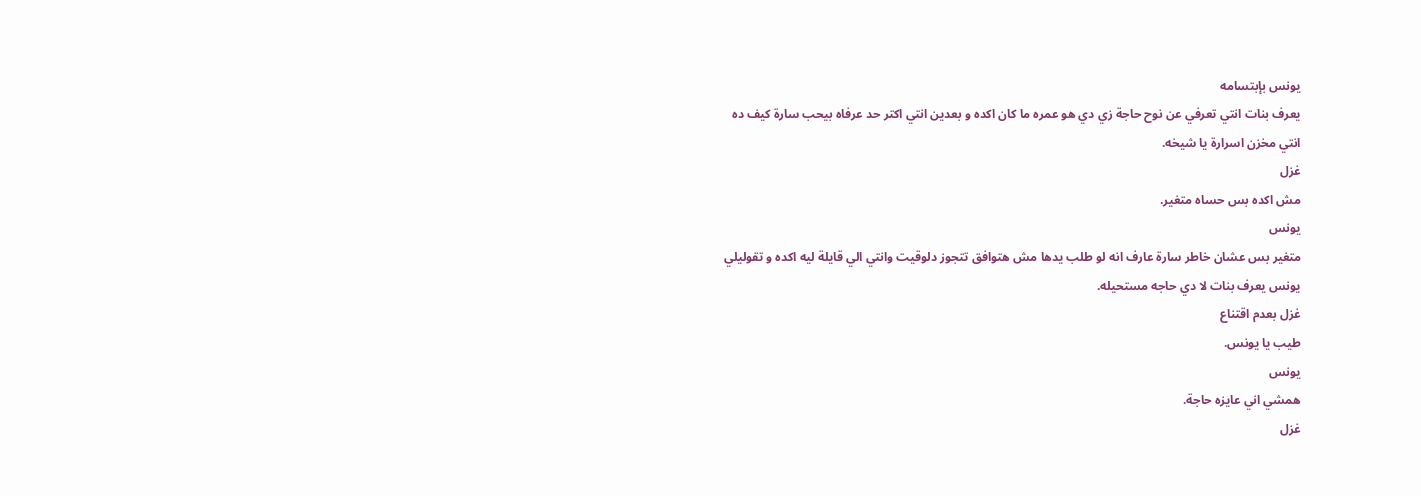يونس بإبتسامه
يعرف بنات انتي تعرفي عن نوح حاجة زي دي هو عمره ما كان اكده و بعدين انتي اكتر حد عرفاه بيحب سارة كيف ده انتي مخزن اسرارة يا شيخه.
غزل
مش اكده بس حساه متغير.
يونس
متغير بس عشان خاطر سارة عارف انه لو طلب يدها مش هتوافق تتجوز دلوقيت وانتي الي قايلة ليه اكده و تقوليلي يونس يعرف بنات لا دي حاجه مستحيله.
غزل بعدم اقتناع
طيب يا يونس.
يونس
همشي اني عايزه حاجة.
غزل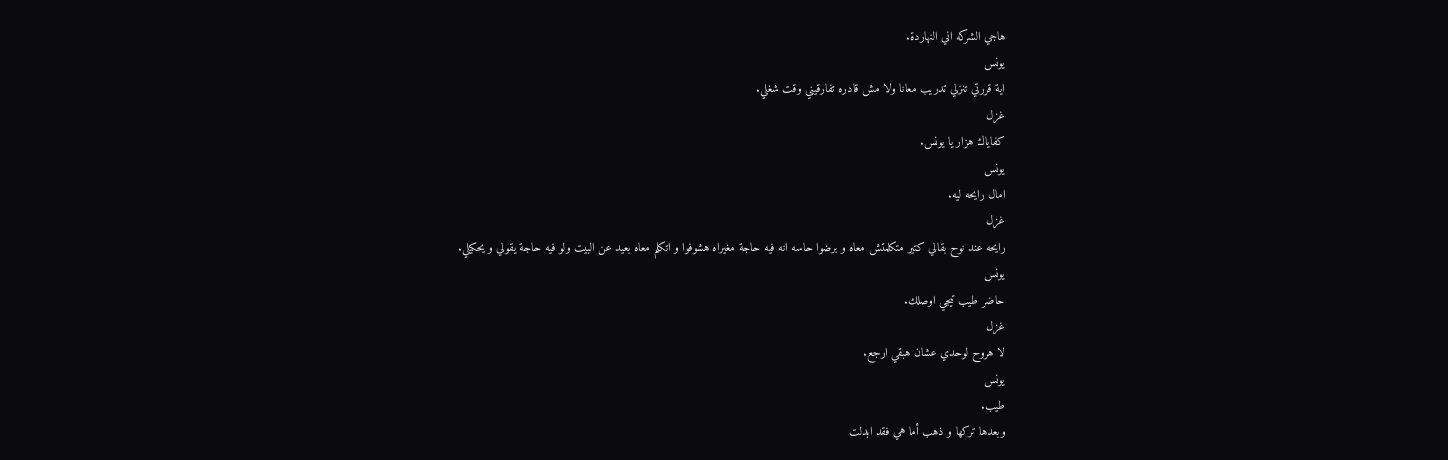هاجي الشركه اني النهاردة.
يونس
اية قررتي تنزلي تدريب معانا ولا مش قادره تفارقيني وقت شغلي.
غزل
كفاياك هزار يا يونس.
يونس
امال رايحه ليه.
غزل
رايحه عند نوح بقالي كتير متكلمتش معاه و برضوا حاسه انه فيه حاجة مغيراه هشوفوا و اتكلم معاه بعيد عن البيت ولو فيه حاجة يقولي و يحكيلي.
يونس
حاضر طيب تيجي اوصلك.
غزل
لا هروح لوحدي عشان هبقي ارجع.
يونس
طيب.
وبعدها تركها و ذهب أما هي فقد ابدلت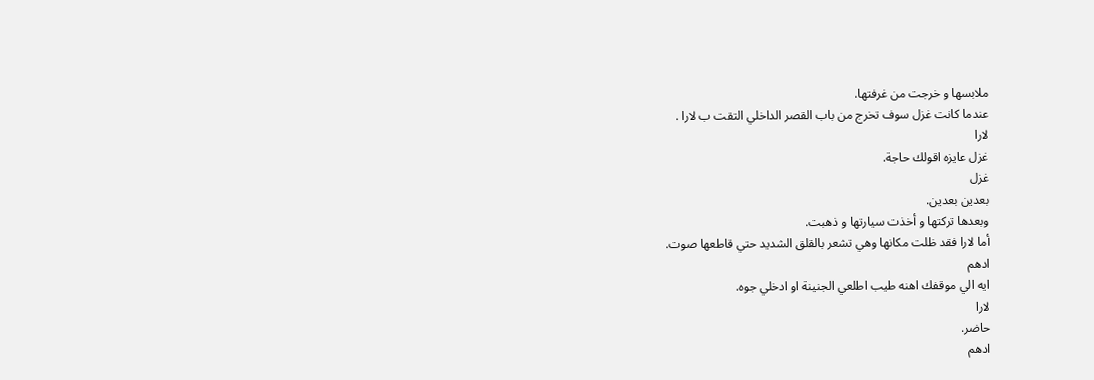ملابسها و خرجت من غرفتها.
عندما كانت غزل سوف تخرج من باب القصر الداخلي التقت ب لارا .
لارا
غزل عايزه اقولك حاجة.
غزل
بعدين بعدين.
وبعدها تركتها و أخذت سيارتها و ذهبت.
أما لارا فقد ظلت مكانها وهي تشعر بالقلق الشديد حتي قاطعها صوت.
ادهم
ايه الي موقفك اهنه طيب اطلعي الجنينة او ادخلي جوه.
لارا
حاضر.
ادهم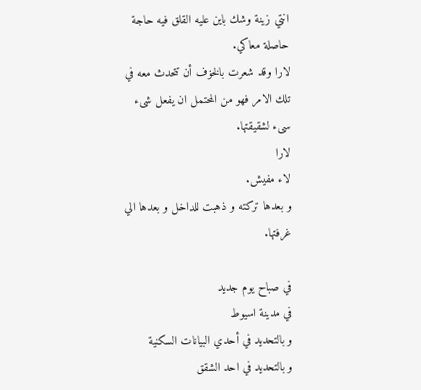انتي زينة وشك باين عليه القلق فيه حاجة حاصلة معاكي.
لارا وقد شعرت بالخۏف أن تتحدث معه في تلك الامر فهو من المحتمل ان يفعل شىء سىء لشقيقتها.
لارا
لاء مفيش.
و بعدها تركته و ذهبت للداخل و بعدها الي غرفتها.

في صباح يوم جديد
في مدينة اسيوط
و بالتحديد في أحدي البيانات السكنية
و بالتحديد في احد الشقق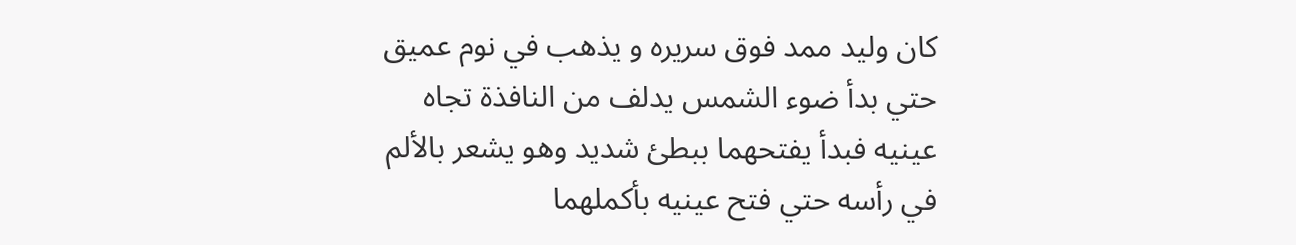كان وليد ممد فوق سريره و يذهب في نوم عميق حتي بدأ ضوء الشمس يدلف من النافذة تجاه عينيه فبدأ يفتحهما ببطئ شديد وهو يشعر بالألم في رأسه حتي فتح عينيه بأكملهما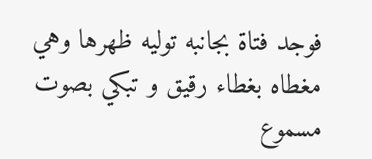فوجد فتاة بجانبه توليه ظهرها وهي مغطاه بغطاء رقيق و تبكي بصوت مسموع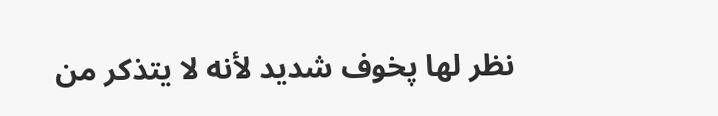نظر لها پخوف شديد لأنه لا يتذكر من